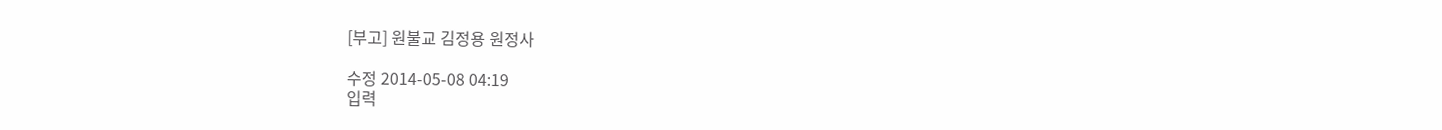[부고] 원불교 김정용 원정사

수정 2014-05-08 04:19
입력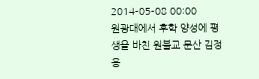2014-05-08 00:00
원광대에서 후학 양성에 평생을 바친 원불교 문산 김정용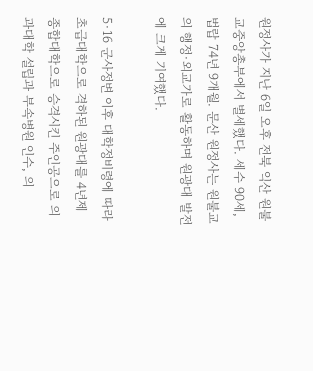원정사가 지난 6일 오후 전북 익산 원불교중앙총부에서 별세했다. 세수 90세, 법랍 74년 9개월. 문산 원정사는 원불교의 행정·외교가로 활동하며 원광대 발전에 크게 기여했다.

5·16 군사정변 이후 대학정비령에 따라 초급대학으로 격하된 원광대를 4년제 종합대학으로 승격시킨 주인공으로 의과대학 설립과 부속병원 인수, 의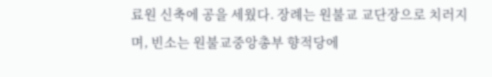료원 신축에 공을 세웠다. 장례는 원불교 교단장으로 치러지며, 빈소는 원불교중앙총부 향적당에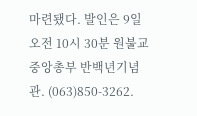마련됐다. 발인은 9일 오전 10시 30분 원불교중앙총부 반백년기념관. (063)850-3262.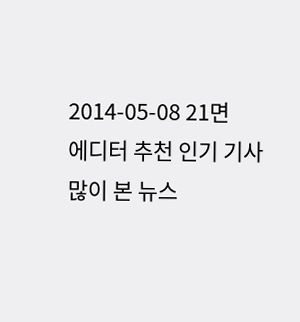2014-05-08 21면
에디터 추천 인기 기사
많이 본 뉴스